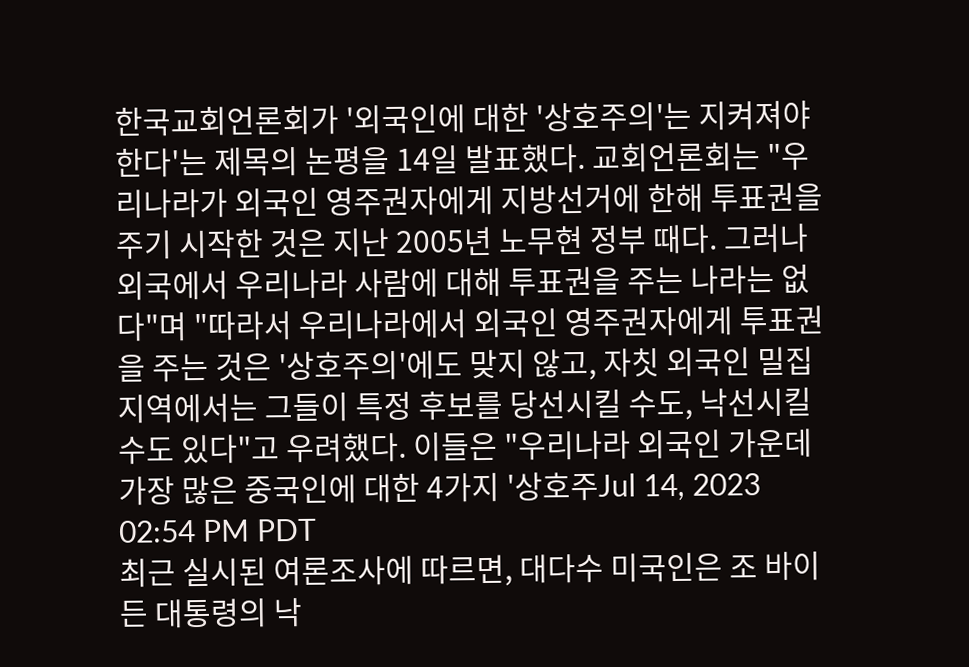한국교회언론회가 '외국인에 대한 '상호주의'는 지켜져야 한다'는 제목의 논평을 14일 발표했다. 교회언론회는 "우리나라가 외국인 영주권자에게 지방선거에 한해 투표권을 주기 시작한 것은 지난 2005년 노무현 정부 때다. 그러나 외국에서 우리나라 사람에 대해 투표권을 주는 나라는 없다"며 "따라서 우리나라에서 외국인 영주권자에게 투표권을 주는 것은 '상호주의'에도 맞지 않고, 자칫 외국인 밀집 지역에서는 그들이 특정 후보를 당선시킬 수도, 낙선시킬 수도 있다"고 우려했다. 이들은 "우리나라 외국인 가운데 가장 많은 중국인에 대한 4가지 '상호주Jul 14, 2023 02:54 PM PDT
최근 실시된 여론조사에 따르면, 대다수 미국인은 조 바이든 대통령의 낙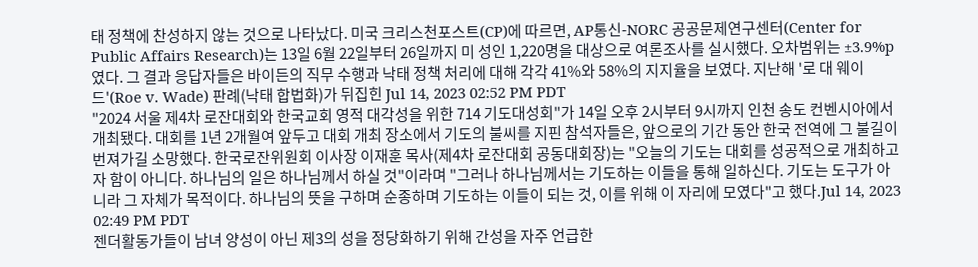태 정책에 찬성하지 않는 것으로 나타났다. 미국 크리스천포스트(CP)에 따르면, AP통신-NORC 공공문제연구센터(Center for Public Affairs Research)는 13일 6월 22일부터 26일까지 미 성인 1,220명을 대상으로 여론조사를 실시했다. 오차범위는 ±3.9%p였다. 그 결과 응답자들은 바이든의 직무 수행과 낙태 정책 처리에 대해 각각 41%와 58%의 지지율을 보였다. 지난해 '로 대 웨이드'(Roe v. Wade) 판례(낙태 합법화)가 뒤집힌 Jul 14, 2023 02:52 PM PDT
"2024 서울 제4차 로잔대회와 한국교회 영적 대각성을 위한 714 기도대성회"가 14일 오후 2시부터 9시까지 인천 송도 컨벤시아에서 개최됐다. 대회를 1년 2개월여 앞두고 대회 개최 장소에서 기도의 불씨를 지핀 참석자들은, 앞으로의 기간 동안 한국 전역에 그 불길이 번져가길 소망했다. 한국로잔위원회 이사장 이재훈 목사(제4차 로잔대회 공동대회장)는 "오늘의 기도는 대회를 성공적으로 개최하고자 함이 아니다. 하나님의 일은 하나님께서 하실 것"이라며 "그러나 하나님께서는 기도하는 이들을 통해 일하신다. 기도는 도구가 아니라 그 자체가 목적이다. 하나님의 뜻을 구하며 순종하며 기도하는 이들이 되는 것, 이를 위해 이 자리에 모였다"고 했다.Jul 14, 2023 02:49 PM PDT
젠더활동가들이 남녀 양성이 아닌 제3의 성을 정당화하기 위해 간성을 자주 언급한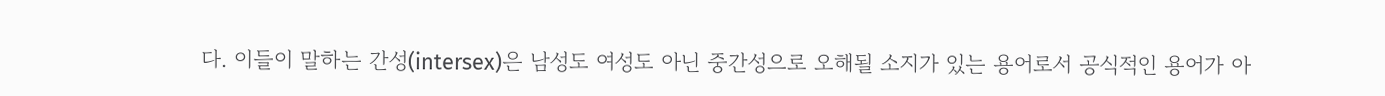다. 이들이 말하는 간성(intersex)은 남성도 여성도 아닌 중간성으로 오해될 소지가 있는 용어로서 공식적인 용어가 아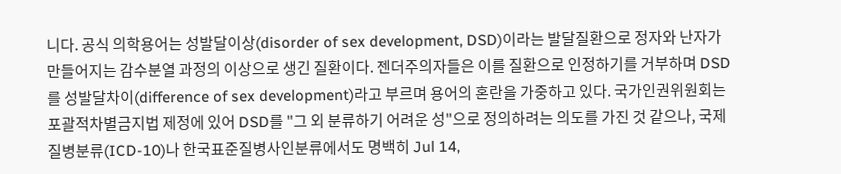니다. 공식 의학용어는 성발달이상(disorder of sex development, DSD)이라는 발달질환으로 정자와 난자가 만들어지는 감수분열 과정의 이상으로 생긴 질환이다. 젠더주의자들은 이를 질환으로 인정하기를 거부하며 DSD를 성발달차이(difference of sex development)라고 부르며 용어의 혼란을 가중하고 있다. 국가인권위원회는 포괄적차별금지법 제정에 있어 DSD를 "그 외 분류하기 어려운 성"으로 정의하려는 의도를 가진 것 같으나, 국제질병분류(ICD-10)나 한국표준질병사인분류에서도 명백히 Jul 14,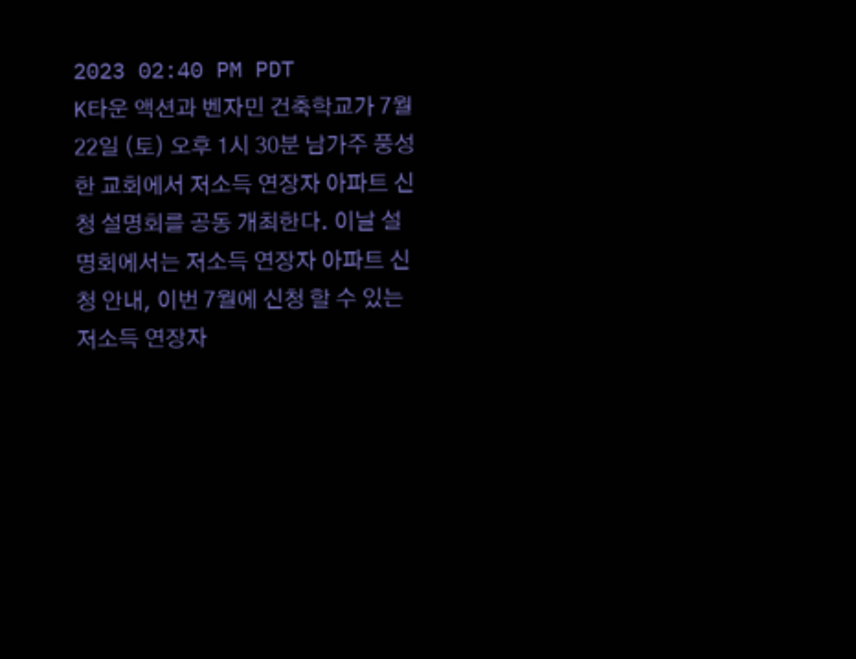2023 02:40 PM PDT
K타운 액션과 벤자민 건축학교가 7월 22일 (토) 오후 1시 30분 남가주 풍성한 교회에서 저소득 연장자 아파트 신청 설명회를 공동 개최한다. 이날 설명회에서는 저소득 연장자 아파트 신청 안내, 이번 7월에 신청 할 수 있는 저소득 연장자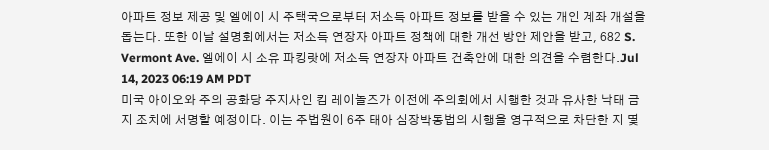아파트 정보 제공 및 엘에이 시 주택국으로부터 저소득 아파트 정보를 받을 수 있는 개인 계좌 개설을 돕는다. 또한 이날 설명회에서는 저소득 연장자 아파트 정책에 대한 개선 방안 제안을 받고, 682 S. Vermont Ave. 엘에이 시 소유 파킹랏에 저소득 연장자 아파트 건축안에 대한 의견을 수렴한다.Jul 14, 2023 06:19 AM PDT
미국 아이오와 주의 공화당 주지사인 킴 레이놀즈가 이전에 주의회에서 시행한 것과 유사한 낙태 금지 조치에 서명할 예정이다. 이는 주법원이 6주 태아 심장박동법의 시행을 영구적으로 차단한 지 몇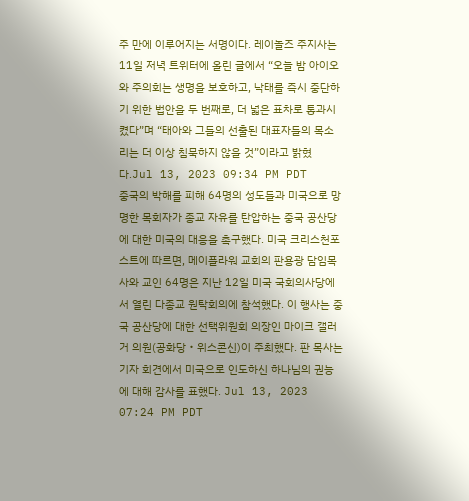주 만에 이루어지는 서명이다. 레이놀즈 주지사는 11일 저녁 트위터에 올린 글에서 “오늘 밤 아이오와 주의회는 생명을 보호하고, 낙태를 즉시 중단하기 위한 법안을 두 번째로, 더 넓은 표차로 통과시켰다”며 “태아와 그들의 선출된 대표자들의 목소리는 더 이상 침묵하지 않을 것”이라고 밝혔다.Jul 13, 2023 09:34 PM PDT
중국의 박해를 피해 64명의 성도들과 미국으로 망명한 목회자가 종교 자유를 탄압하는 중국 공산당에 대한 미국의 대응을 촉구했다. 미국 크리스천포스트에 따르면, 메이플라워 교회의 판용광 담임목사와 교인 64명은 지난 12일 미국 국회의사당에서 열린 다종교 원탁회의에 참석했다. 이 행사는 중국 공산당에 대한 선택위원회 의장인 마이크 갤러거 의원(공화당‧위스콘신)이 주최했다. 판 목사는 기자 회견에서 미국으로 인도하신 하나님의 권능에 대해 감사를 표했다. Jul 13, 2023 07:24 PM PDT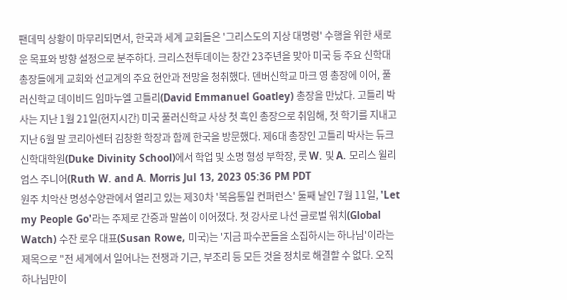팬데믹 상황이 마무리되면서, 한국과 세계 교회들은 '그리스도의 지상 대명령' 수행을 위한 새로운 목표와 방향 설정으로 분주하다. 크리스천투데이는 창간 23주년을 맞아 미국 등 주요 신학대 총장들에게 교회와 선교계의 주요 현안과 전망을 청취했다. 덴버신학교 마크 영 총장에 이어, 풀러신학교 데이비드 임마누엘 고틀리(David Emmanuel Goatley) 총장을 만났다. 고틀리 박사는 지난 1월 21일(현지시간) 미국 풀러신학교 사상 첫 흑인 총장으로 취임해, 첫 학기를 지내고 지난 6월 말 코리아센터 김창환 학장과 함께 한국을 방문했다. 제6대 총장인 고틀리 박사는 듀크 신학대학원(Duke Divinity School)에서 학업 및 소명 형성 부학장, 룻 W. 및 A. 모리스 윌리엄스 주니어(Ruth W. and A. Morris Jul 13, 2023 05:36 PM PDT
원주 치악산 명성수양관에서 열리고 있는 제30차 '복음통일 컨퍼런스' 둘째 날인 7월 11일, 'Let my People Go'라는 주제로 간증과 말씀이 이어졌다. 첫 강사로 나선 글로벌 워치(Global Watch) 수잔 로우 대표(Susan Rowe, 미국)는 '지금 파수꾼들을 소집하시는 하나님'이라는 제목으로 "전 세계에서 일어나는 전쟁과 기근, 부조리 등 모든 것을 정치로 해결할 수 없다. 오직 하나님만이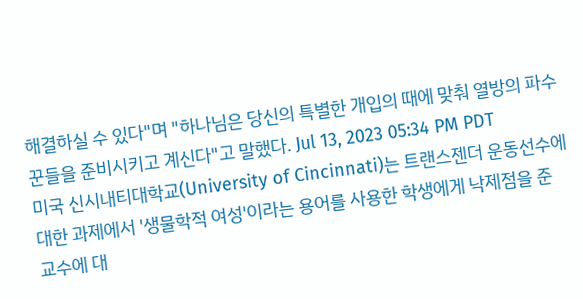해결하실 수 있다"며 "하나님은 당신의 특별한 개입의 때에 맞춰 열방의 파수꾼들을 준비시키고 계신다"고 말했다. Jul 13, 2023 05:34 PM PDT
미국 신시내티대학교(University of Cincinnati)는 트랜스젠더 운동선수에 대한 과제에서 '생물학적 여성'이라는 용어를 사용한 학생에게 낙제점을 준 교수에 대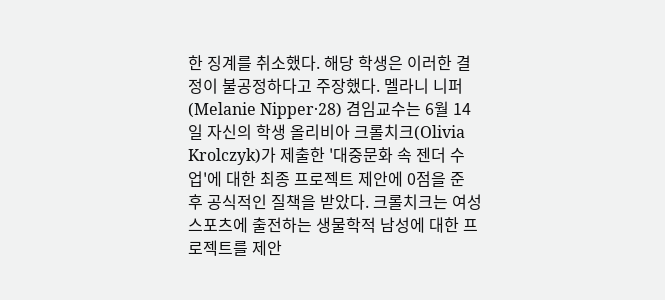한 징계를 취소했다. 해당 학생은 이러한 결정이 불공정하다고 주장했다. 멜라니 니퍼(Melanie Nipper·28) 겸임교수는 6월 14일 자신의 학생 올리비아 크롤치크(Olivia Krolczyk)가 제출한 '대중문화 속 젠더 수업'에 대한 최종 프로젝트 제안에 0점을 준 후 공식적인 질책을 받았다. 크롤치크는 여성 스포츠에 출전하는 생물학적 남성에 대한 프로젝트를 제안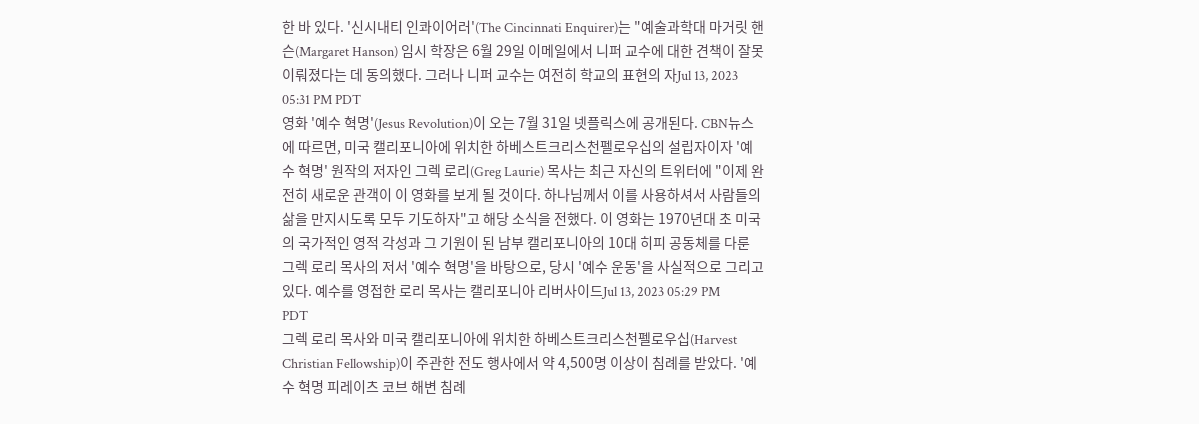한 바 있다. '신시내티 인콰이어러'(The Cincinnati Enquirer)는 "예술과학대 마거릿 핸슨(Margaret Hanson) 임시 학장은 6월 29일 이메일에서 니퍼 교수에 대한 견책이 잘못 이뤄졌다는 데 동의했다. 그러나 니퍼 교수는 여전히 학교의 표현의 자Jul 13, 2023 05:31 PM PDT
영화 '예수 혁명'(Jesus Revolution)이 오는 7월 31일 넷플릭스에 공개된다. CBN뉴스에 따르면, 미국 캘리포니아에 위치한 하베스트크리스천펠로우십의 설립자이자 '예수 혁명' 원작의 저자인 그렉 로리(Greg Laurie) 목사는 최근 자신의 트위터에 "이제 완전히 새로운 관객이 이 영화를 보게 될 것이다. 하나님께서 이를 사용하셔서 사람들의 삶을 만지시도록 모두 기도하자"고 해당 소식을 전했다. 이 영화는 1970년대 초 미국의 국가적인 영적 각성과 그 기원이 된 남부 캘리포니아의 10대 히피 공동체를 다룬 그렉 로리 목사의 저서 '예수 혁명'을 바탕으로, 당시 '예수 운동'을 사실적으로 그리고 있다. 예수를 영접한 로리 목사는 캘리포니아 리버사이드Jul 13, 2023 05:29 PM PDT
그렉 로리 목사와 미국 캘리포니아에 위치한 하베스트크리스천펠로우십(Harvest Christian Fellowship)이 주관한 전도 행사에서 약 4,500명 이상이 침례를 받았다. '예수 혁명 피레이츠 코브 해변 침례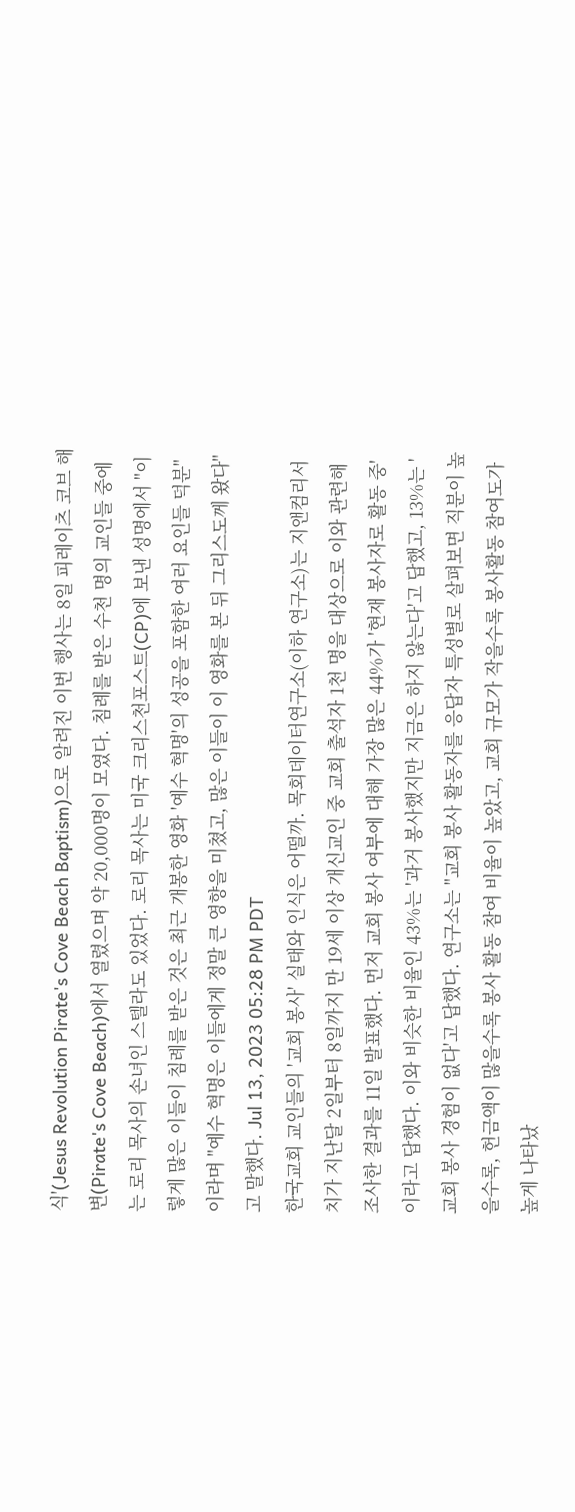식'(Jesus Revolution Pirate's Cove Beach Baptism)으로 알려진 이번 행사는 8일 피레이츠 코브 해변(Pirate's Cove Beach)에서 열렸으며 약 20,000명이 모였다. 침례를 받은 수천 명의 교인들 중에는 로리 목사의 손녀인 스텔라도 있었다. 로리 목사는 미국 크리스천포스트(CP)에 보낸 성명에서 "이렇게 많은 이들이 침례를 받은 것은 최근 개봉한 영화 '예수 혁명'의 성공을 포함한 여러 요인들 덕분"이라며 "예수 혁명은 이들에게 정말 큰 영향을 미쳤고, 많은 이들이 이 영화를 본 뒤 그리스도께 왔다"고 말했다. Jul 13, 2023 05:28 PM PDT
한국교회 교인들의 '교회 봉사' 실태와 인식은 어떨까. 목회데이터연구소(이하 연구소)는 지앤컴리서치가 지난달 2일부터 8일까지 만 19세 이상 개신교인 중 교회 출석자 1천 명을 대상으로 이와 관련해 조사한 결과를 11일 발표했다. 먼저 교회 봉사 여부에 대해 가장 많은 44%가 '현재 봉사자로 활동 중'이라고 답했다. 이와 비슷한 비율인 43%는 '과거 봉사했지만 지금은 하지 않는다'고 답했고, 13%는 '교회 봉사 경험이 없다'고 답했다. 연구소는 "교회 봉사 활동자를 응답자 특성별로 살펴보면 직분이 높을수록, 헌금액이 많을수록 봉사 활동 참여 비율이 높았고, 교회 규모가 작을수록 봉사활동 참여도가 높게 나타났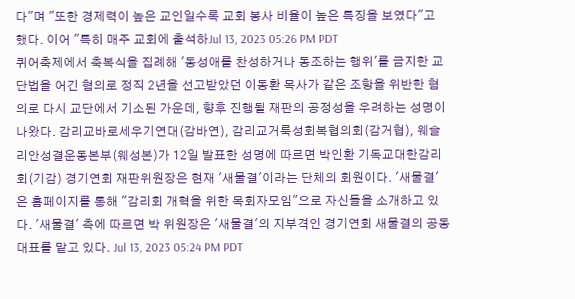다"며 "또한 경제력이 높은 교인일수록 교회 봉사 비율이 높은 특징을 보였다"고 했다. 이어 "특히 매주 교회에 출석하Jul 13, 2023 05:26 PM PDT
퀴어축제에서 축복식을 집례해 '동성애를 찬성하거나 동조하는 행위'를 금지한 교단법을 어긴 혐의로 정직 2년을 선고받았던 이동환 목사가 같은 조항을 위반한 혐의로 다시 교단에서 기소된 가운데, 향후 진행될 재판의 공정성을 우려하는 성명이 나왔다. 감리교바로세우기연대(감바연), 감리교거룩성회복협의회(감거협), 웨슬리안성결운동본부(웨성본)가 12일 발표한 성명에 따르면 박인환 기독교대한감리회(기감) 경기연회 재판위원장은 현재 '새물결'이라는 단체의 회원이다. '새물결'은 홈페이지를 통해 "감리회 개혁을 위한 목회자모임"으로 자신들을 소개하고 있다. '새물결' 측에 따르면 박 위원장은 '새물결'의 지부격인 경기연회 새물결의 공동대표를 맡고 있다. Jul 13, 2023 05:24 PM PDT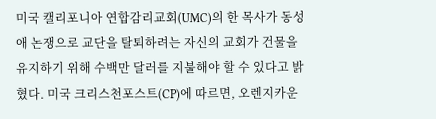미국 캘리포니아 연합감리교회(UMC)의 한 목사가 동성애 논쟁으로 교단을 탈퇴하려는 자신의 교회가 건물을 유지하기 위해 수백만 달러를 지불해야 할 수 있다고 밝혔다. 미국 크리스천포스트(CP)에 따르면, 오렌지카운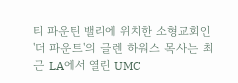티 파운틴 밸리에 위치한 소형교회인 '더 파운트'의 글렌 하워스 목사는 최근 LA에서 열린 UMC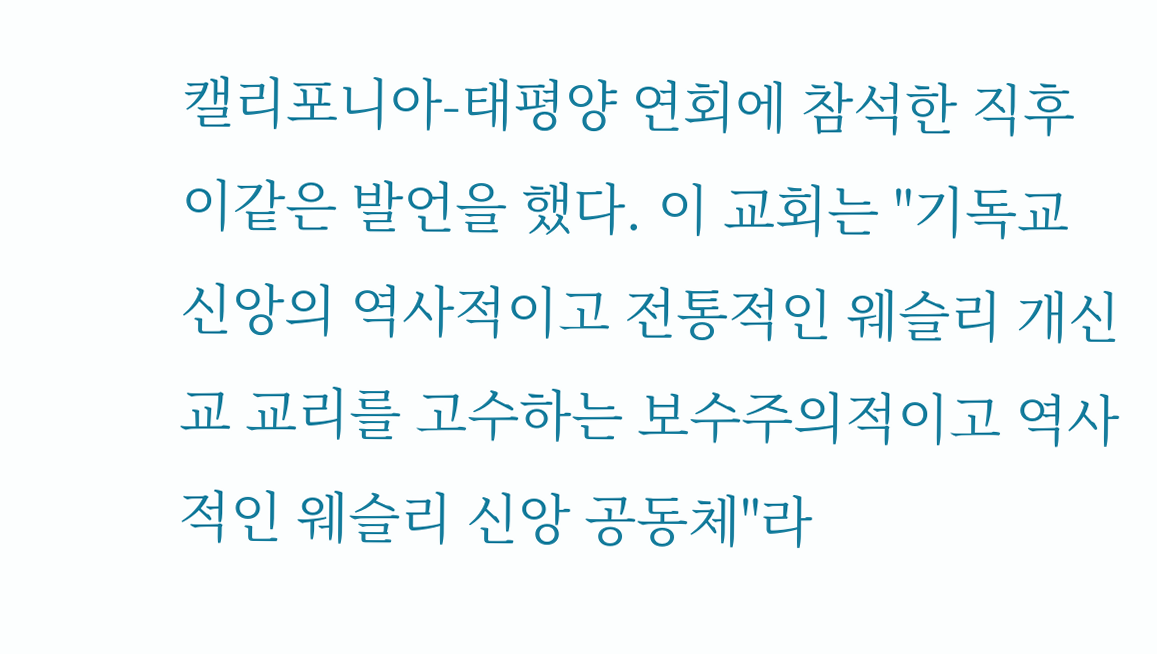캘리포니아-태평양 연회에 참석한 직후 이같은 발언을 했다. 이 교회는 "기독교 신앙의 역사적이고 전통적인 웨슬리 개신교 교리를 고수하는 보수주의적이고 역사적인 웨슬리 신앙 공동체"라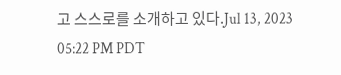고 스스로를 소개하고 있다.Jul 13, 2023 05:22 PM PDT